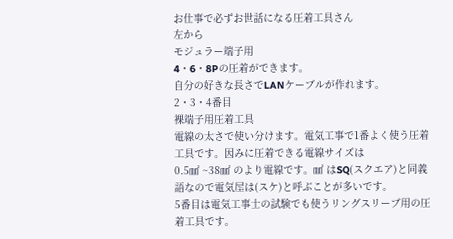お仕事で必ずお世話になる圧着工具さん
左から
モジュラー端子用
4・6・8Pの圧着ができます。
自分の好きな長さでLANケーブルが作れます。
2・3・4番目
裸端子用圧着工具
電線の太さで使い分けます。電気工事で1番よく使う圧着工具です。因みに圧着できる電線サイズは
0.5㎟ ~38㎟ のより電線です。㎟ はSQ(スクエア)と同義語なので電気屋は(スケ)と呼ぶことが多いです。
5番目は電気工事士の試験でも使うリングスリーブ用の圧着工具です。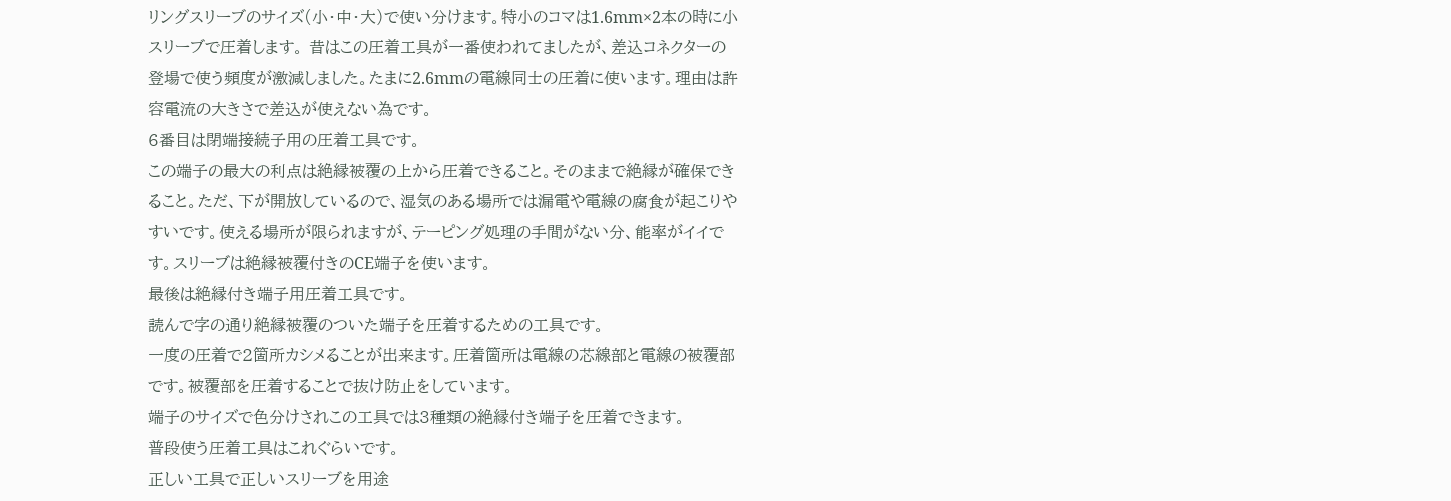リングスリーブのサイズ(小・中・大)で使い分けます。特小のコマは1.6mm×2本の時に小スリーブで圧着します。 昔はこの圧着工具が一番使われてましたが、差込コネクターの登場で使う頻度が激減しました。たまに2.6mmの電線同士の圧着に使います。理由は許容電流の大きさで差込が使えない為です。
6番目は閉端接続子用の圧着工具です。
この端子の最大の利点は絶縁被覆の上から圧着できること。そのままで絶縁が確保できること。ただ、下が開放しているので、湿気のある場所では漏電や電線の腐食が起こりやすいです。使える場所が限られますが、テーピング処理の手間がない分、能率がイイです。スリーブは絶縁被覆付きのCE端子を使います。
最後は絶縁付き端子用圧着工具です。
読んで字の通り絶縁被覆のついた端子を圧着するための工具です。
一度の圧着で2箇所カシメることが出来ます。圧着箇所は電線の芯線部と電線の被覆部です。被覆部を圧着することで抜け防止をしています。
端子のサイズで色分けされこの工具では3種類の絶縁付き端子を圧着できます。
普段使う圧着工具はこれぐらいです。
正しい工具で正しいスリーブを用途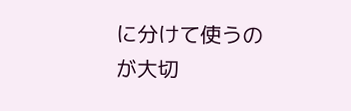に分けて使うのが大切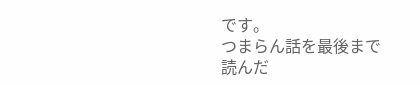です。
つまらん話を最後まで読んだ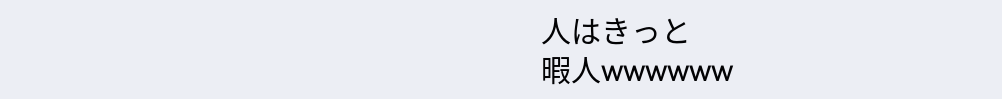人はきっと
暇人wwwwww